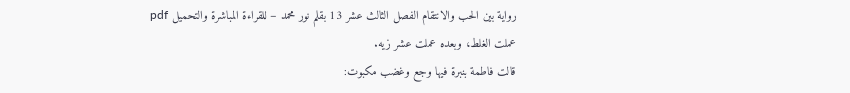رواية بين الحب والانتقام الفصل الثالث عشر 13 بقلم نور محمد – للقراءة المباشرة والتحميل pdf
عملت الغلط، وبعده عملت عشر زيه.
قالت فاطمة بنبرة فيها وجع وغضب مكبوت: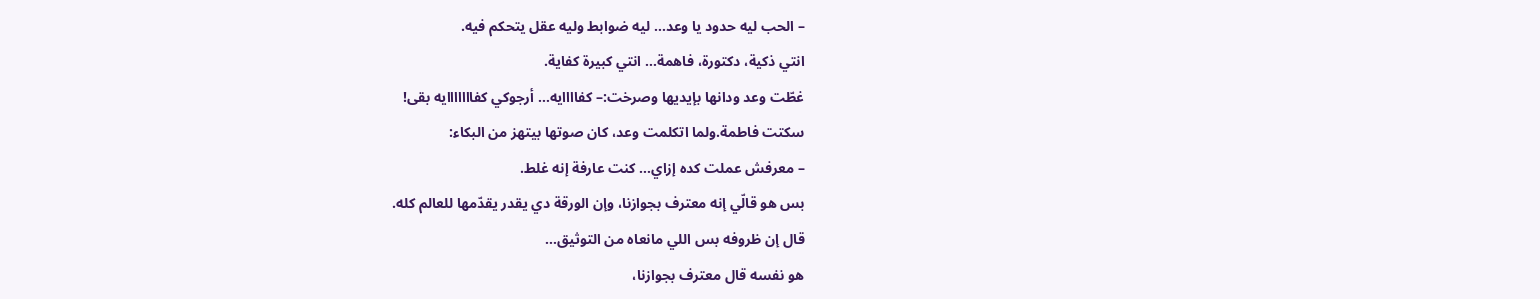– الحب ليه حدود يا وعد… ليه ضوابط وليه عقل يتحكم فيه.
انتي ذكية، دكتورة، فاهمة… انتي كبيرة كفاية.
غطّت وعد ودانها بإيديها وصرخت:– كفاااايه… أرجوكي كفااااااايه بقى!
سكتت فاطمة.ولما اتكلمت وعد، كان صوتها بيتهز من البكاء:
– معرفش عملت كده إزاي… كنت عارفة إنه غلط.
بس هو قالّي إنه معترف بجوازنا، وإن الورقة دي يقدر يقدّمها للعالم كله.
قال إن ظروفه بس اللي مانعاه من التوثيق…
هو نفسه قال معترف بجوازنا،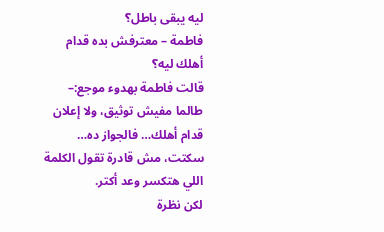ليه يبقى باطل؟
فاطمة – معترفش بده قدام أهلك ليه؟
قالت فاطمة بهدوء موجع:– طالما مفيش توثيق، ولا إعلان قدام أهلك… فالجواز ده…
سكتت، مش قادرة تقول الكلمة اللي هتكسر وعد أكتر.
لكن نظرة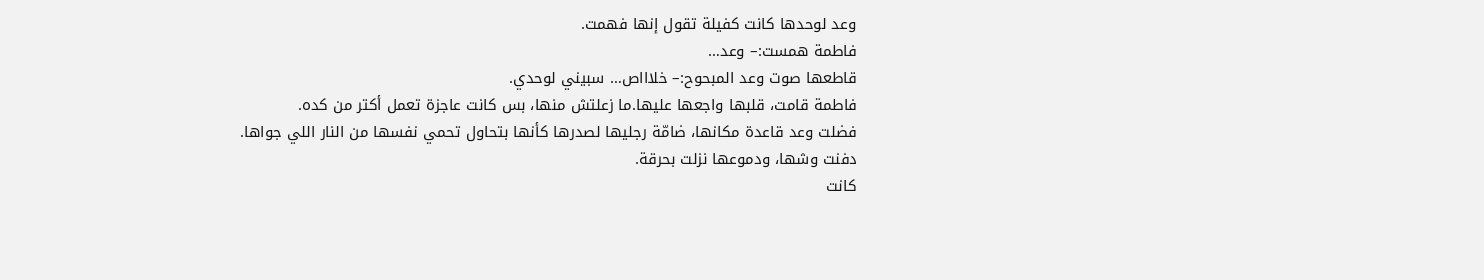وعد لوحدها كانت كفيلة تقول إنها فهمت.
فاطمة همست:– وعد…
قاطعها صوت وعد المبحوح:– خلاااص… سبيني لوحدي.
فاطمة قامت، قلبها واجعها عليها.ما زعلتش منها، بس كانت عاجزة تعمل أكتر من كده.
فضلت وعد قاعدة مكانها، ضامّة رجليها لصدرها كأنها بتحاول تحمي نفسها من النار اللي جواها.
دفنت وشها، ودموعها نزلت بحرقة.
كانت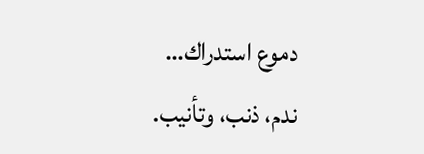دموع استدراك…
ندم، ذنب، وتأنيب.